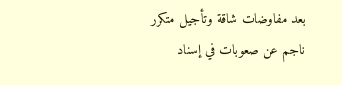بعد مفاوضات شاقة وتأجيل متكرر ناجم عن صعوبات في إسناد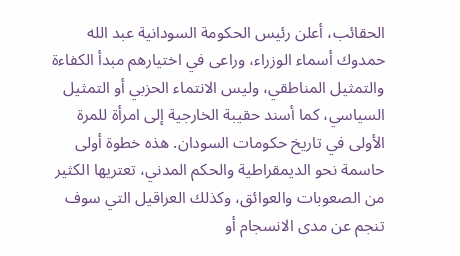الحقائب، أعلن رئيس الحكومة السودانية عبد الله حمدوك أسماء الوزراء، وراعى في اختيارهم مبدأ الكفاءة والتمثيل المناطقي، وليس الانتماء الحزبي أو التمثيل السياسي، كما أسند حقيبة الخارجية إلى امرأة للمرة الأولى في تاريخ حكومات السودان. هذه خطوة أولى حاسمة نحو الديمقراطية والحكم المدني، تعتريها الكثير من الصعوبات والعوائق، وكذلك العراقيل التي سوف تنجم عن مدى الانسجام أو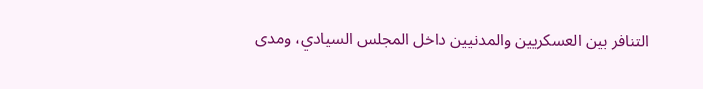التنافر بين العسكريين والمدنيين داخل المجلس السيادي، ومدى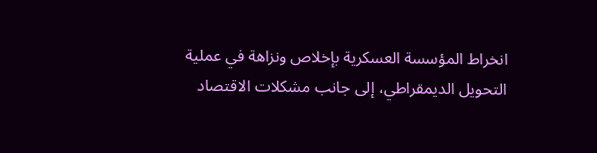انخراط المؤسسة العسكرية بإخلاص ونزاهة في عملية التحويل الديمقراطي، إلى جانب مشكلات الاقتصاد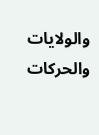والولايات والحركات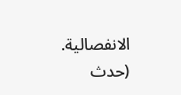الانفصالية.
(حدث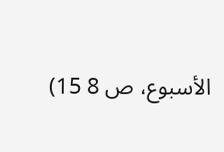الأسبوع، ص 8 15)